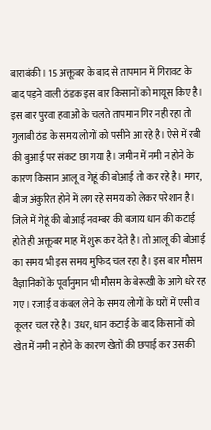बाराबंकी। 15 अक्तूबर के बाद से तापमान में गिरावट के बाद पड़ने वाली ठंडक इस बार किसानों को मायूस किए है। इस बार पुरवा हवाओं के चलते तापमान गिर नही रहा तो गुलाबी ठंड के समय लोगों को पसीने आ रहे है। ऐसे में रबी की बुआई पर संकट छा गया है। जमीन में नमी न होने के कारण किसान आलू व गेहूं की बोआई तो कर रहे है। मगर, बीज अंकुरित होने में लग रहे समय को लेकर परेशान है।
जिले में गेहूं की बोआई नवम्बर की बजाय धान की कटाई होते ही अक्तूबर माह में शुरू कर देते है। तो आलू की बोआई का समय भी इस समय मुफिद चल रहा है। इस बार मौसम वैज्ञानिकों के पूर्वानुमान भी मौसम के बेरूखी के आगे धरे रह गए। रजाई व कंबल लेने के समय लोगों के घरों में एसी व कूलर चल रहे है। उधर, धान कटाई के बाद किसानों को खेत में नमी न होने के कारण खेतों की छपाई कर उसकी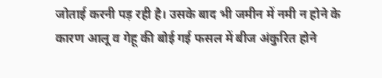जोताई करनी पड़ रही है। उसके बाद भी जमीन में नमी न होने के कारण आलू व गेहू की बोई गई फसल में बीज अंकुरित होने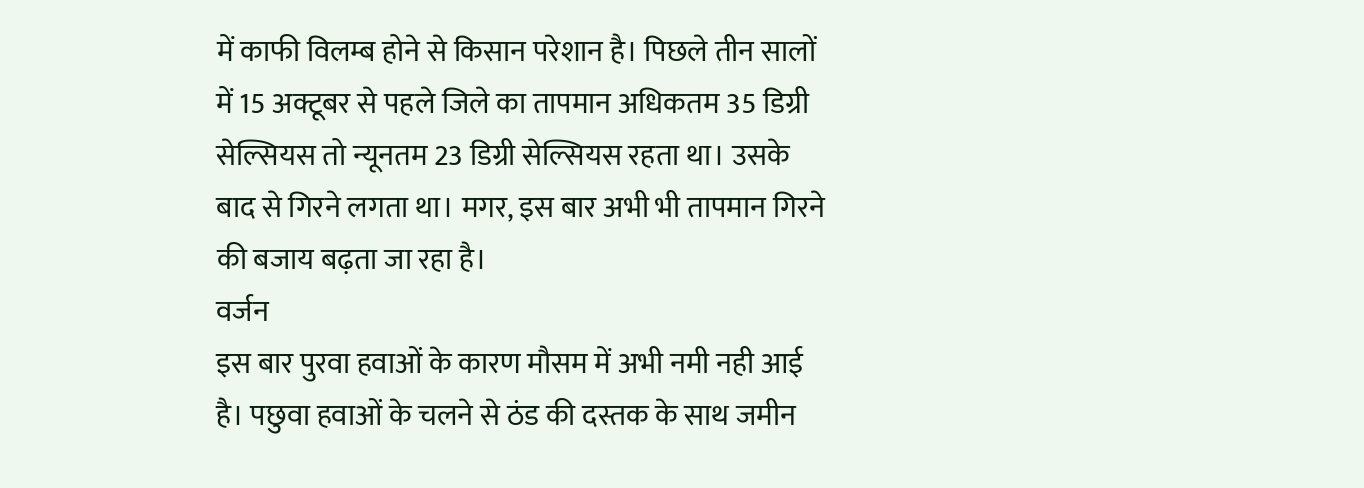में काफी विलम्ब होने से किसान परेशान है। पिछले तीन सालों में 15 अक्टूबर से पहले जिले का तापमान अधिकतम 35 डिग्री सेल्सियस तो न्यूनतम 23 डिग्री सेल्सियस रहता था। उसके बाद से गिरने लगता था। मगर, इस बार अभी भी तापमान गिरने की बजाय बढ़ता जा रहा है।
वर्जन
इस बार पुरवा हवाओं के कारण मौसम में अभी नमी नही आई है। पछुवा हवाओं के चलने से ठंड की दस्तक के साथ जमीन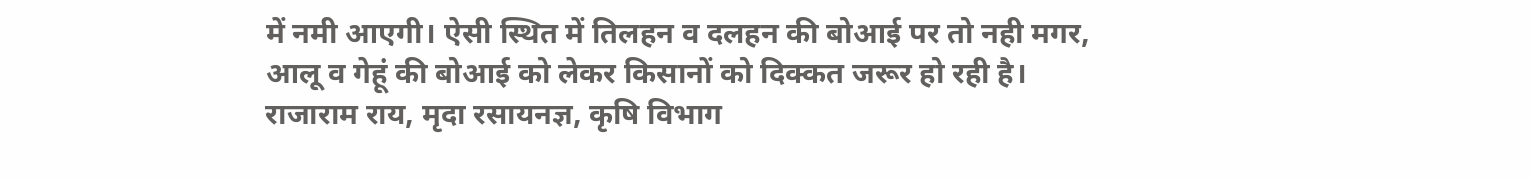में नमी आएगी। ऐसी स्थित में तिलहन व दलहन की बोआई पर तो नही मगर, आलू व गेहूं की बोआई को लेकर किसानों को दिक्कत जरूर हो रही है।
राजाराम राय, मृदा रसायनज्ञ, कृषि विभाग